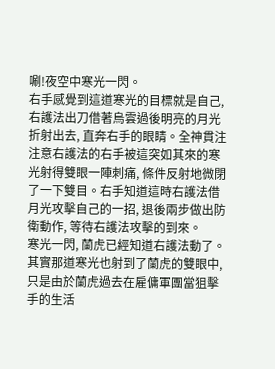唰!夜空中寒光一閃。
右手感覺到這道寒光的目標就是自己, 右護法出刀借著烏雲過後明亮的月光折射出去, 直奔右手的眼睛。全神貫注注意右護法的右手被這突如其來的寒光射得雙眼一陣刺痛, 條件反射地微閉了一下雙目。右手知道這時右護法借月光攻擊自己的一招, 退後兩步做出防衛動作, 等待右護法攻擊的到來。
寒光一閃, 蘭虎已經知道右護法動了。其實那道寒光也射到了蘭虎的雙眼中, 只是由於蘭虎過去在雇傭軍團當狙擊手的生活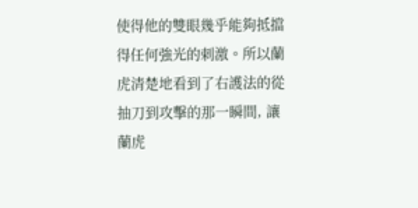使得他的雙眼幾乎能夠抵擋得任何強光的刺激。所以蘭虎清楚地看到了右護法的從抽刀到攻擊的那一瞬間, 讓蘭虎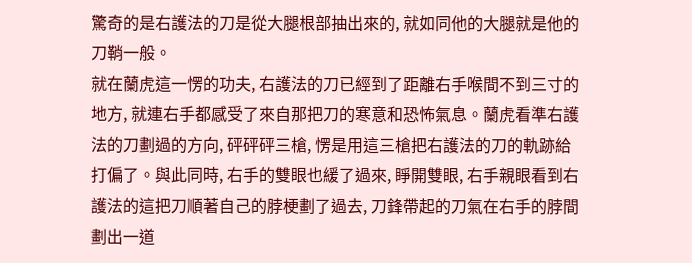驚奇的是右護法的刀是從大腿根部抽出來的, 就如同他的大腿就是他的刀鞘一般。
就在蘭虎這一愣的功夫, 右護法的刀已經到了距離右手喉間不到三寸的地方, 就連右手都感受了來自那把刀的寒意和恐怖氣息。蘭虎看準右護法的刀劃過的方向, 砰砰砰三槍, 愣是用這三槍把右護法的刀的軌跡給打偏了。與此同時, 右手的雙眼也緩了過來, 睜開雙眼, 右手親眼看到右護法的這把刀順著自己的脖梗劃了過去, 刀鋒帶起的刀氣在右手的脖間劃出一道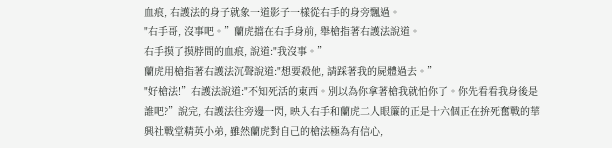血痕, 右護法的身子就象一道影子一樣從右手的身旁飄過。
"右手哥, 沒事吧。”蘭虎擋在右手身前, 舉槍指著右護法說道。
右手摸了摸脖間的血痕, 說道:"我沒事。”
蘭虎用槍指著右護法沉聲說道:"想要殺他, 請踩著我的屍體過去。”
"好槍法!”右護法說道:"不知死活的東西。別以為你拿著槍我就怕你了。你先看看我身後是誰吧?”說完, 右護法往旁邊一閃, 映入右手和蘭虎二人眼簾的正是十六個正在拚死奮戰的華興社戰堂精英小弟, 雖然蘭虎對自己的槍法極為有信心,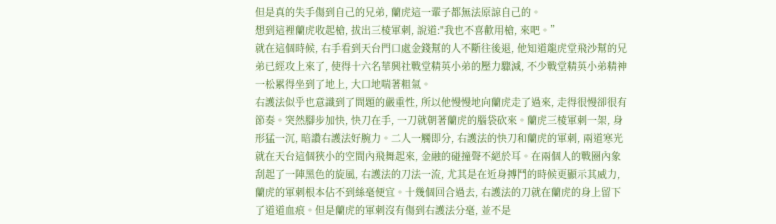但是真的失手傷到自己的兄弟, 蘭虎這一輩子都無法原諒自己的。
想到這裡蘭虎收起槍, 拔出三棱軍刺, 說道:"我也不喜歡用槍, 來吧。”
就在這個時候, 右手看到天台門口處金錢幫的人不斷往後退, 他知道龍虎堂飛沙幫的兄弟已經攻上來了, 使得十六名華興社戰堂精英小弟的壓力驟減, 不少戰堂精英小弟精神一松累得坐到了地上, 大口地喘著粗氣。
右護法似乎也意識到了問題的嚴重性, 所以他慢慢地向蘭虎走了過來, 走得很慢卻很有節奏。突然腳步加快, 快刀在手, 一刀就朝著蘭虎的腦袋砍來。蘭虎三棱軍刺一架, 身形猛一沉, 暗讚右護法好腕力。二人一觸即分, 右護法的快刀和蘭虎的軍刺, 兩道寒光就在天台這個狹小的空間內飛舞起來, 金融的碰撞聲不絕於耳。在兩個人的戰圈內象刮起了一陣黑色的旋風, 右護法的刀法一流, 尤其是在近身搏鬥的時候更顯示其威力, 蘭虎的軍刺根本佔不到絲毫便宜。十幾個回合過去, 右護法的刀就在蘭虎的身上留下了道道血痕。但是蘭虎的軍刺沒有傷到右護法分毫, 並不是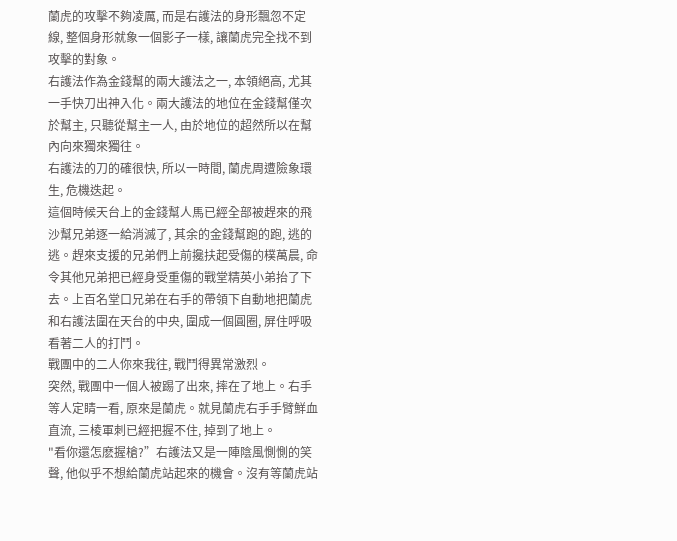蘭虎的攻擊不夠凌厲, 而是右護法的身形飄忽不定線, 整個身形就象一個影子一樣, 讓蘭虎完全找不到攻擊的對象。
右護法作為金錢幫的兩大護法之一, 本領絕高, 尤其一手快刀出神入化。兩大護法的地位在金錢幫僅次於幫主, 只聽從幫主一人, 由於地位的超然所以在幫內向來獨來獨往。
右護法的刀的確很快, 所以一時間, 蘭虎周遭險象環生, 危機迭起。
這個時候天台上的金錢幫人馬已經全部被趕來的飛沙幫兄弟逐一給消滅了, 其余的金錢幫跑的跑, 逃的逃。趕來支援的兄弟們上前攙扶起受傷的樸萬晨, 命令其他兄弟把已經身受重傷的戰堂精英小弟抬了下去。上百名堂口兄弟在右手的帶領下自動地把蘭虎和右護法圍在天台的中央, 圍成一個圓圈, 屏住呼吸看著二人的打鬥。
戰團中的二人你來我往, 戰鬥得異常激烈。
突然, 戰團中一個人被踢了出來, 摔在了地上。右手等人定睛一看, 原來是蘭虎。就見蘭虎右手手臂鮮血直流, 三棱軍刺已經把握不住, 掉到了地上。
"看你還怎麽握槍?”右護法又是一陣陰風惻惻的笑聲, 他似乎不想給蘭虎站起來的機會。沒有等蘭虎站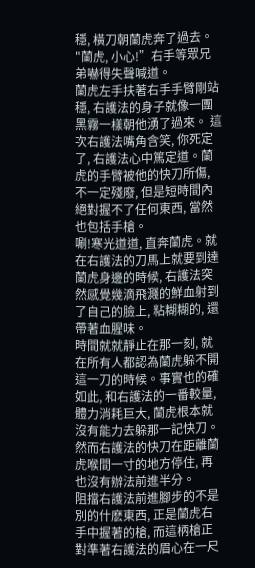穩, 橫刀朝蘭虎奔了過去。
"蘭虎, 小心!”右手等眾兄弟嚇得失聲喊道。
蘭虎左手扶著右手手臂剛站穩, 右護法的身子就像一團黑霧一樣朝他湧了過來。 這次右護法嘴角含笑, 你死定了, 右護法心中篤定道。蘭虎的手臂被他的快刀所傷, 不一定殘廢, 但是短時間內絕對握不了任何東西, 當然也包括手槍。
唰!寒光道道, 直奔蘭虎。就在右護法的刀馬上就要到達蘭虎身邊的時候, 右護法突然感覺幾滴飛濺的鮮血射到了自己的臉上, 粘糊糊的, 還帶著血腥味。
時間就就靜止在那一刻, 就在所有人都認為蘭虎躲不開這一刀的時候。事實也的確如此, 和右護法的一番較量, 體力消耗巨大, 蘭虎根本就沒有能力去躲那一記快刀。然而右護法的快刀在距離蘭虎喉間一寸的地方停住, 再也沒有辦法前進半分。
阻擋右護法前進腳步的不是別的什麽東西, 正是蘭虎右手中握著的槍, 而這柄槍正對準著右護法的眉心在一尺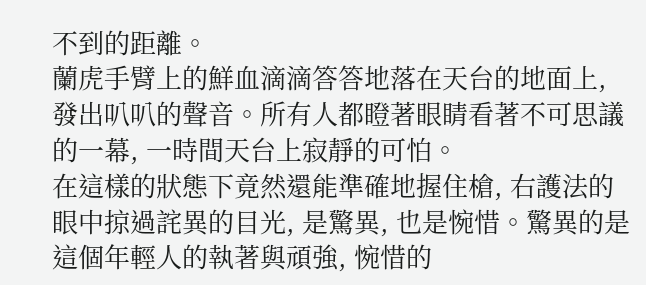不到的距離。
蘭虎手臂上的鮮血滴滴答答地落在天台的地面上, 發出叭叭的聲音。所有人都瞪著眼睛看著不可思議的一幕, 一時間天台上寂靜的可怕。
在這樣的狀態下竟然還能準確地握住槍, 右護法的眼中掠過詫異的目光, 是驚異, 也是惋惜。驚異的是這個年輕人的執著與頑強, 惋惜的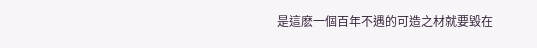是這麽一個百年不遇的可造之材就要毀在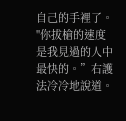自己的手裡了。
"你拔槍的速度是我見過的人中最快的。”右護法冷冷地說道。